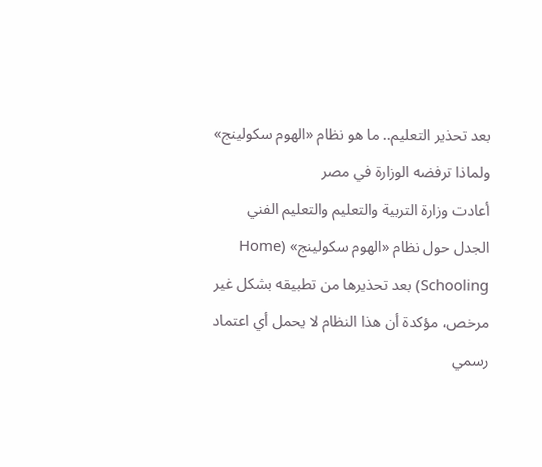بعد تحذير التعليم.. ما هو نظام «الهوم سكولينج» ولماذا ترفضه الوزارة في مصر
أعادت وزارة التربية والتعليم والتعليم الفني الجدل حول نظام «الهوم سكولينج» (Home Schooling) بعد تحذيرها من تطبيقه بشكل غير مرخص، مؤكدة أن هذا النظام لا يحمل أي اعتماد رسمي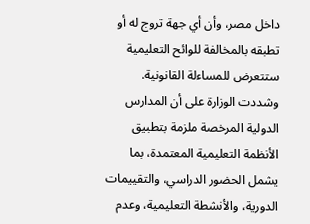داخل مصر، وأن أي جهة تروج له أو تطبقه بالمخالفة للوائح التعليمية ستتعرض للمساءلة القانونية.
وشددت الوزارة على أن المدارس الدولية المرخصة ملزمة بتطبيق الأنظمة التعليمية المعتمدة، بما يشمل الحضور الدراسي، والتقييمات الدورية، والأنشطة التعليمية، وعدم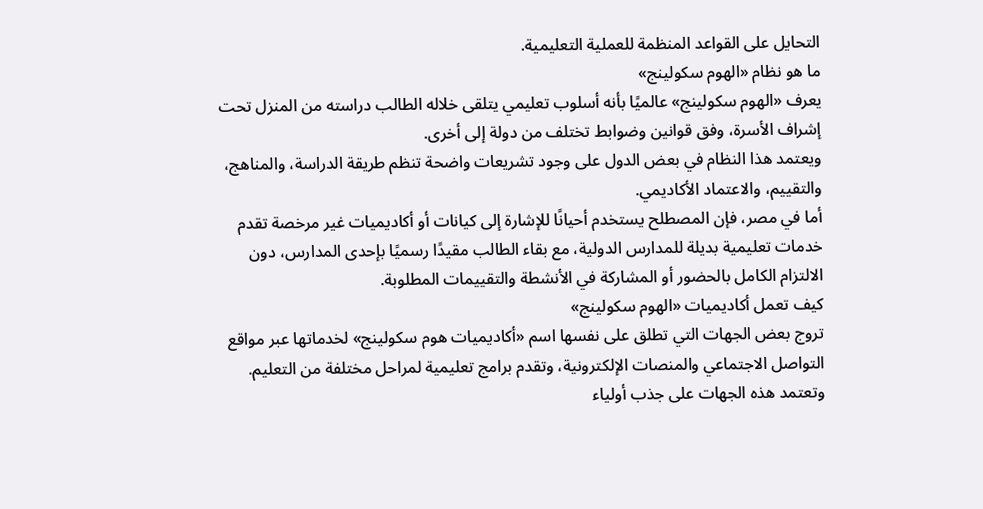التحايل على القواعد المنظمة للعملية التعليمية.
ما هو نظام «الهوم سكولينج»
يعرف «الهوم سكولينج» عالميًا بأنه أسلوب تعليمي يتلقى خلاله الطالب دراسته من المنزل تحت إشراف الأسرة، وفق قوانين وضوابط تختلف من دولة إلى أخرى.
ويعتمد هذا النظام في بعض الدول على وجود تشريعات واضحة تنظم طريقة الدراسة، والمناهج، والتقييم، والاعتماد الأكاديمي.
أما في مصر، فإن المصطلح يستخدم أحيانًا للإشارة إلى كيانات أو أكاديميات غير مرخصة تقدم خدمات تعليمية بديلة للمدارس الدولية، مع بقاء الطالب مقيدًا رسميًا بإحدى المدارس، دون الالتزام الكامل بالحضور أو المشاركة في الأنشطة والتقييمات المطلوبة.
كيف تعمل أكاديميات «الهوم سكولينج»
تروج بعض الجهات التي تطلق على نفسها اسم «أكاديميات هوم سكولينج» لخدماتها عبر مواقع التواصل الاجتماعي والمنصات الإلكترونية، وتقدم برامج تعليمية لمراحل مختلفة من التعليم.
وتعتمد هذه الجهات على جذب أولياء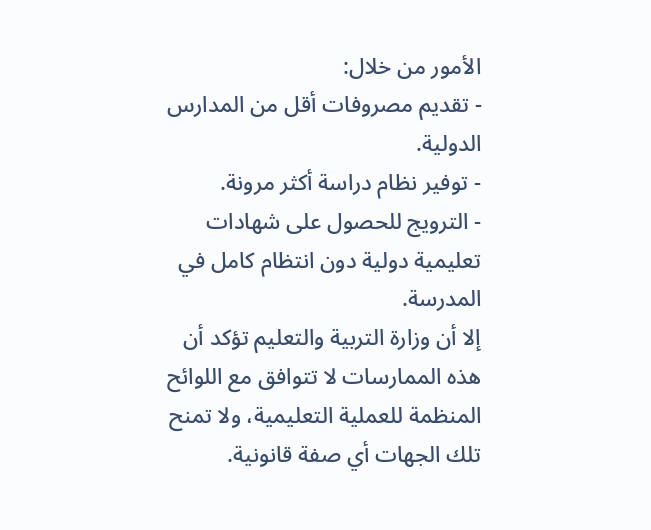الأمور من خلال:
- تقديم مصروفات أقل من المدارس الدولية.
- توفير نظام دراسة أكثر مرونة.
- الترويج للحصول على شهادات تعليمية دولية دون انتظام كامل في المدرسة.
إلا أن وزارة التربية والتعليم تؤكد أن هذه الممارسات لا تتوافق مع اللوائح المنظمة للعملية التعليمية، ولا تمنح تلك الجهات أي صفة قانونية.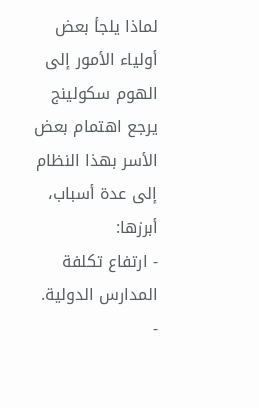لماذا يلجأ بعض أولياء الأمور إلى الهوم سكولينج
يرجع اهتمام بعض الأسر بهذا النظام إلى عدة أسباب، أبرزها:
- ارتفاع تكلفة المدارس الدولية.
-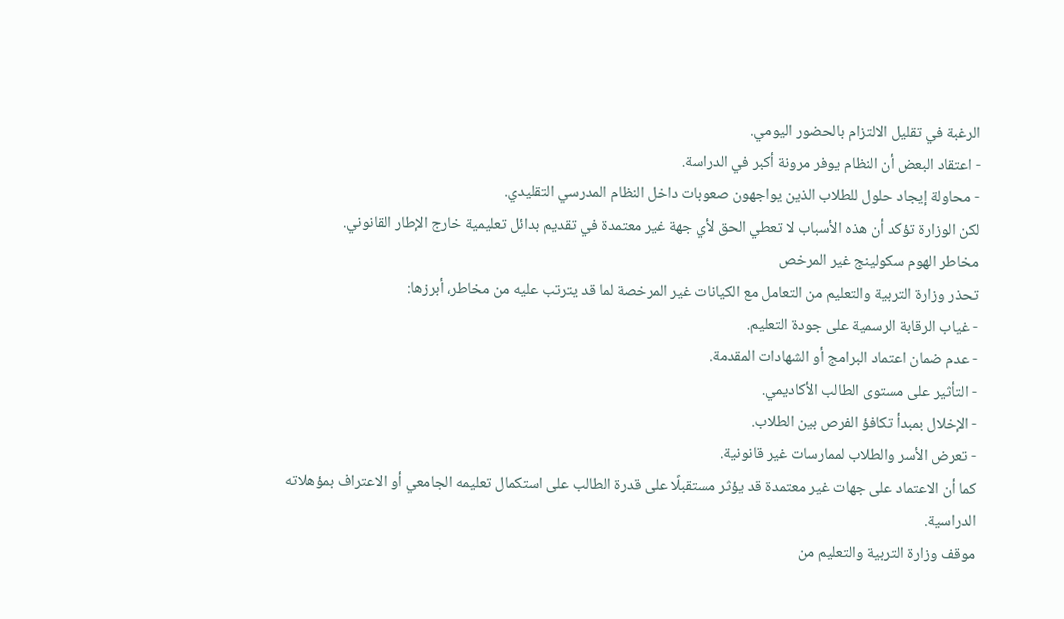الرغبة في تقليل الالتزام بالحضور اليومي.
- اعتقاد البعض أن النظام يوفر مرونة أكبر في الدراسة.
- محاولة إيجاد حلول للطلاب الذين يواجهون صعوبات داخل النظام المدرسي التقليدي.
لكن الوزارة تؤكد أن هذه الأسباب لا تعطي الحق لأي جهة غير معتمدة في تقديم بدائل تعليمية خارج الإطار القانوني.
مخاطر الهوم سكولينج غير المرخص
تحذر وزارة التربية والتعليم من التعامل مع الكيانات غير المرخصة لما قد يترتب عليه من مخاطر، أبرزها:
- غياب الرقابة الرسمية على جودة التعليم.
- عدم ضمان اعتماد البرامج أو الشهادات المقدمة.
- التأثير على مستوى الطالب الأكاديمي.
- الإخلال بمبدأ تكافؤ الفرص بين الطلاب.
- تعرض الأسر والطلاب لممارسات غير قانونية.
كما أن الاعتماد على جهات غير معتمدة قد يؤثر مستقبلًا على قدرة الطالب على استكمال تعليمه الجامعي أو الاعتراف بمؤهلاته الدراسية.
موقف وزارة التربية والتعليم من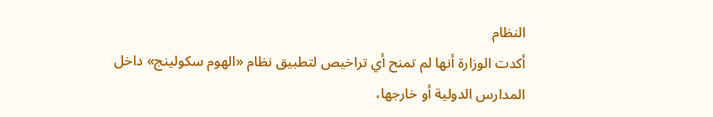النظام
أكدت الوزارة أنها لم تمنح أي تراخيص لتطبيق نظام «الهوم سكولينج» داخل المدارس الدولية أو خارجها،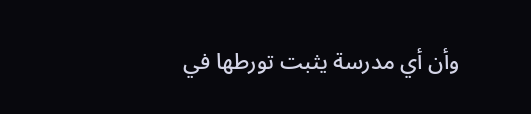وأن أي مدرسة يثبت تورطها في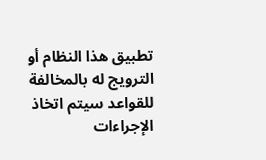تطبيق هذا النظام أو الترويج له بالمخالفة للقواعد سيتم اتخاذ الإجراءات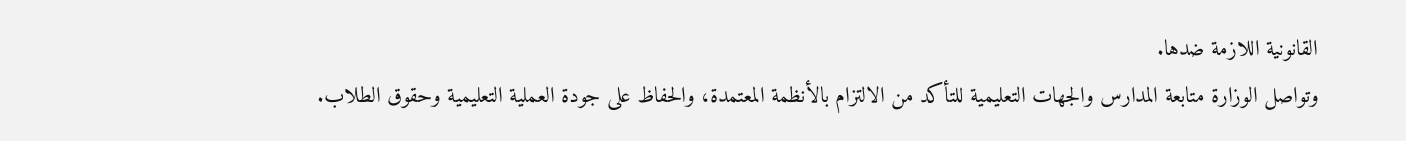القانونية اللازمة ضدها.
وتواصل الوزارة متابعة المدارس والجهات التعليمية للتأكد من الالتزام بالأنظمة المعتمدة، والحفاظ على جودة العملية التعليمية وحقوق الطلاب.